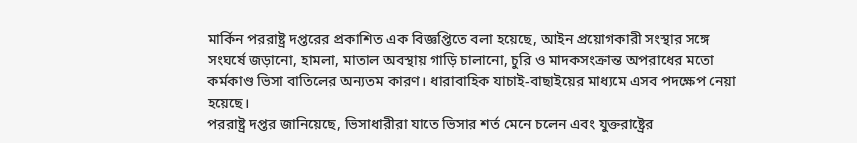মার্কিন পররাষ্ট্র দপ্তরের প্রকাশিত এক বিজ্ঞপ্তিতে বলা হয়েছে, আইন প্রয়োগকারী সংস্থার সঙ্গে সংঘর্ষে জড়ানো, হামলা, মাতাল অবস্থায় গাড়ি চালানো, চুরি ও মাদকসংক্রান্ত অপরাধের মতো কর্মকাণ্ড ভিসা বাতিলের অন্যতম কারণ। ধারাবাহিক যাচাই-বাছাইয়ের মাধ্যমে এসব পদক্ষেপ নেয়া হয়েছে।
পররাষ্ট্র দপ্তর জানিয়েছে, ভিসাধারীরা যাতে ভিসার শর্ত মেনে চলেন এবং যুক্তরাষ্ট্রের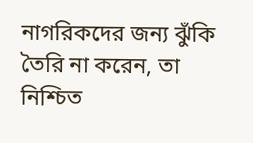নাগরিকদের জন্য ঝুঁকি তৈরি না করেন, তা নিশ্চিত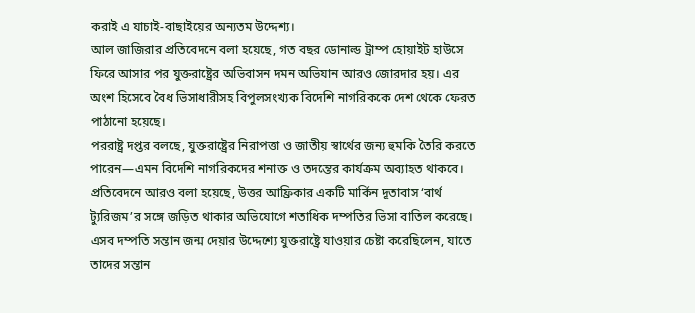করাই এ যাচাই-বাছাইয়ের অন্যতম উদ্দেশ্য।
আল জাজিরার প্রতিবেদনে বলা হয়েছে, গত বছর ডোনাল্ড ট্রাম্প হোয়াইট হাউসে ফিরে আসার পর যুক্তরাষ্ট্রের অভিবাসন দমন অভিযান আরও জোরদার হয়। এর অংশ হিসেবে বৈধ ভিসাধারীসহ বিপুলসংখ্যক বিদেশি নাগরিককে দেশ থেকে ফেরত পাঠানো হয়েছে।
পররাষ্ট্র দপ্তর বলছে, যুক্তরাষ্ট্রের নিরাপত্তা ও জাতীয় স্বার্থের জন্য হুমকি তৈরি করতে পারেন—এমন বিদেশি নাগরিকদের শনাক্ত ও তদন্তের কার্যক্রম অব্যাহত থাকবে।
প্রতিবেদনে আরও বলা হয়েছে, উত্তর আফ্রিকার একটি মার্কিন দূতাবাস ‘বার্থ ট্যুরিজম’র সঙ্গে জড়িত থাকার অভিযোগে শতাধিক দম্পতির ভিসা বাতিল করেছে। এসব দম্পতি সন্তান জন্ম দেয়ার উদ্দেশ্যে যুক্তরাষ্ট্রে যাওয়ার চেষ্টা করেছিলেন, যাতে তাদের সন্তান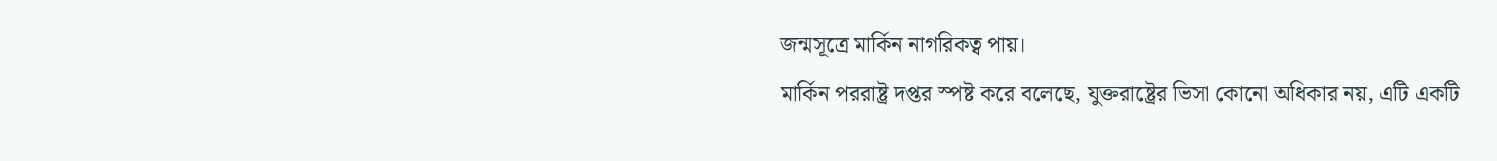জন্মসূত্রে মার্কিন নাগরিকত্ব পায়।
মার্কিন পররাষ্ট্র দপ্তর স্পষ্ট করে বলেছে, যুক্তরাষ্ট্রের ভিসা কোনো অধিকার নয়, এটি একটি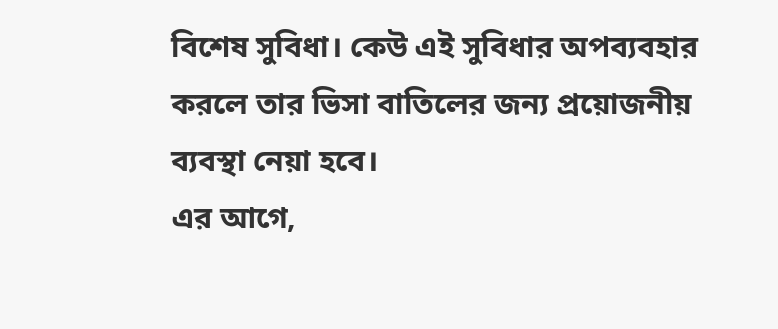বিশেষ সুবিধা। কেউ এই সুবিধার অপব্যবহার করলে তার ভিসা বাতিলের জন্য প্রয়োজনীয় ব্যবস্থা নেয়া হবে।
এর আগে,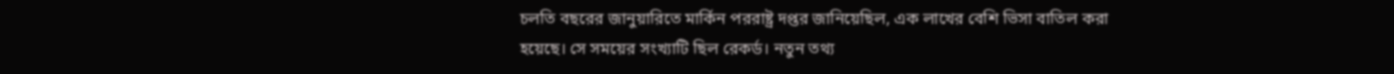চলতি বছরের জানুয়ারিতে মার্কিন পররাষ্ট্র দপ্তর জানিয়েছিল, এক লাখের বেশি ভিসা বাতিল করা হয়েছে। সে সময়ের সংখ্যাটি ছিল রেকর্ড। নতুন তথ্য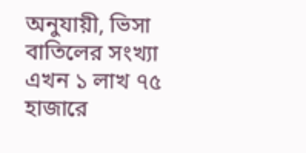অনুযায়ী, ভিসা বাতিলের সংখ্যা এখন ১ লাখ ৭৫ হাজারে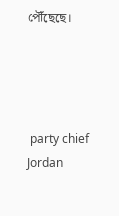পৌঁছেছে।




 party chief Jordan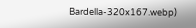Bardella-320x167.webp)